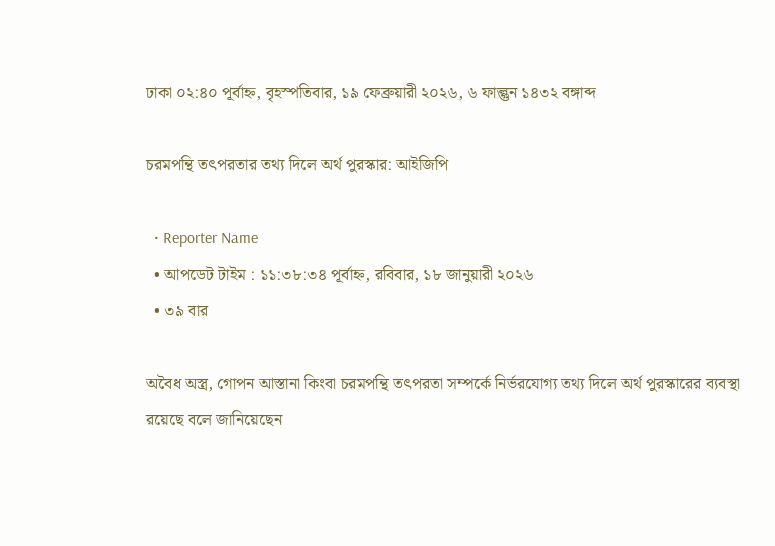ঢাকা ০২:৪০ পূর্বাহ্ন, বৃহস্পতিবার, ১৯ ফেব্রুয়ারী ২০২৬, ৬ ফাল্গুন ১৪৩২ বঙ্গাব্দ

চরমপন্থি তৎপরতার তথ্য দিলে অর্থ পুরস্কার: আইজিপি

  • Reporter Name
  • আপডেট টাইম : ১১:৩৮:৩৪ পূর্বাহ্ন, রবিবার, ১৮ জানুয়ারী ২০২৬
  • ৩৯ বার

অবৈধ অস্ত্র, গোপন আস্তানা কিংবা চরমপন্থি তৎপরতা সম্পর্কে নির্ভরযোগ্য তথ্য দিলে অর্থ পুরস্কারের ব্যবস্থা রয়েছে বলে জানিয়েছেন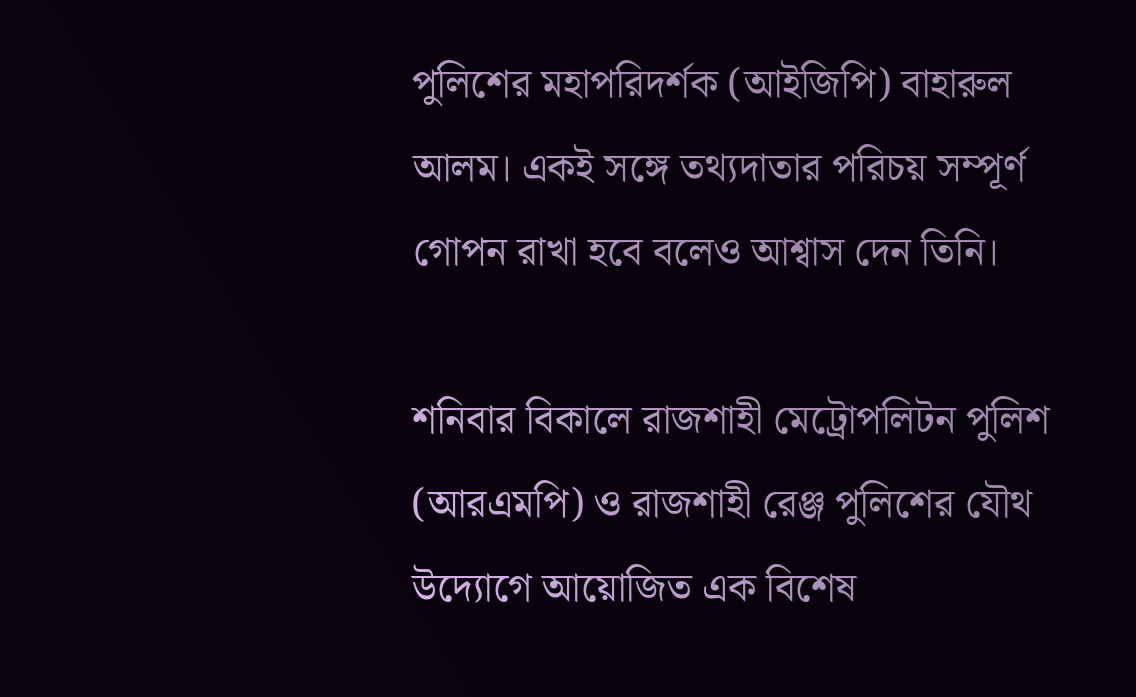পুলিশের মহাপরিদর্শক (আইজিপি) বাহারুল আলম। একই সঙ্গে তথ্যদাতার পরিচয় সম্পূর্ণ গোপন রাখা হবে বলেও আশ্বাস দেন তিনি।

শনিবার বিকালে রাজশাহী মেট্রোপলিটন পুলিশ (আরএমপি) ও রাজশাহী রেঞ্জ পুলিশের যৌথ উদ্যোগে আয়োজিত এক বিশেষ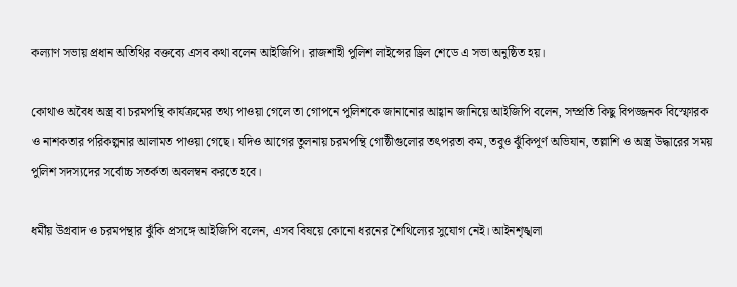কল্যাণ সভায় প্রধান অতিথির বক্তব্যে এসব কথা বলেন আইজিপি। রাজশাহী পুলিশ লাইন্সের ড্রিল শেডে এ সভা অনুষ্ঠিত হয়।

কোথাও অবৈধ অস্ত্র বা চরমপন্থি কার্যক্রমের তথ্য পাওয়া গেলে তা গোপনে পুলিশকে জানানোর আহ্বান জানিয়ে আইজিপি বলেন, সম্প্রতি কিছু বিপজ্জনক বিস্ফোরক ও নাশকতার পরিকল্পনার আলামত পাওয়া গেছে। যদিও আগের তুলনায় চরমপন্থি গোষ্ঠীগুলোর তৎপরতা কম, তবুও ঝুঁকিপূর্ণ অভিযান, তল্লাশি ও অস্ত্র উদ্ধারের সময় পুলিশ সদস্যদের সর্বোচ্চ সতর্কতা অবলম্বন করতে হবে।

ধর্মীয় উগ্রবাদ ও চরমপন্থার ঝুঁকি প্রসঙ্গে আইজিপি বলেন, এসব বিষয়ে কোনো ধরনের শৈথিল্যের সুযোগ নেই। আইনশৃঙ্খলা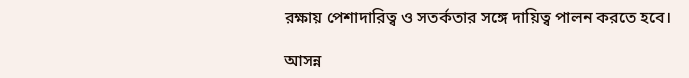রক্ষায় পেশাদারিত্ব ও সতর্কতার সঙ্গে দায়িত্ব পালন করতে হবে।

আসন্ন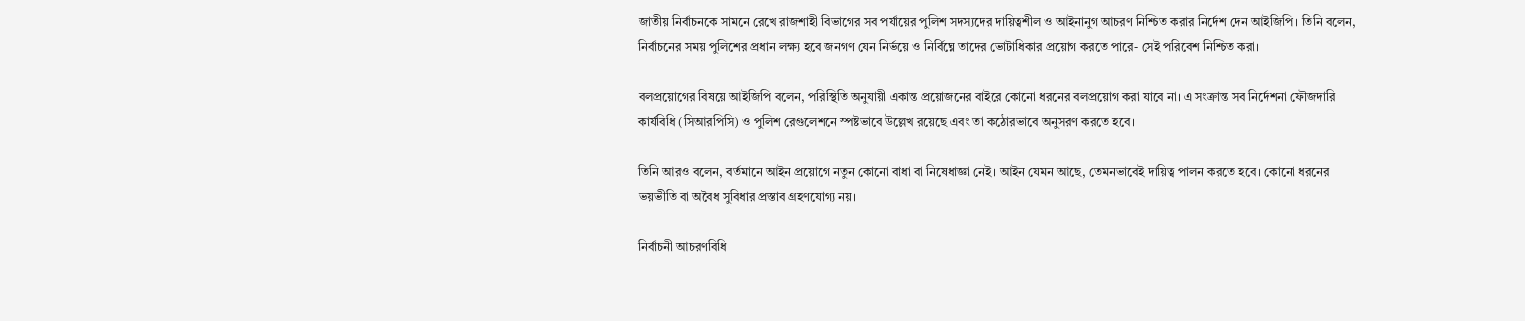জাতীয় নির্বাচনকে সামনে রেখে রাজশাহী বিভাগের সব পর্যায়ের পুলিশ সদস্যদের দায়িত্বশীল ও আইনানুগ আচরণ নিশ্চিত করার নির্দেশ দেন আইজিপি। তিনি বলেন, নির্বাচনের সময় পুলিশের প্রধান লক্ষ্য হবে জনগণ যেন নির্ভয়ে ও নির্বিঘ্নে তাদের ভোটাধিকার প্রয়োগ করতে পারে- সেই পরিবেশ নিশ্চিত করা।

বলপ্রয়োগের বিষয়ে আইজিপি বলেন, পরিস্থিতি অনুযায়ী একান্ত প্রয়োজনের বাইরে কোনো ধরনের বলপ্রয়োগ করা যাবে না। এ সংক্রান্ত সব নির্দেশনা ফৌজদারি কার্যবিধি (সিআরপিসি) ও পুলিশ রেগুলেশনে স্পষ্টভাবে উল্লেখ রয়েছে এবং তা কঠোরভাবে অনুসরণ করতে হবে।

তিনি আরও বলেন, বর্তমানে আইন প্রয়োগে নতুন কোনো বাধা বা নিষেধাজ্ঞা নেই। আইন যেমন আছে, তেমনভাবেই দায়িত্ব পালন করতে হবে। কোনো ধরনের ভয়ভীতি বা অবৈধ সুবিধার প্রস্তাব গ্রহণযোগ্য নয়।

নির্বাচনী আচরণবিধি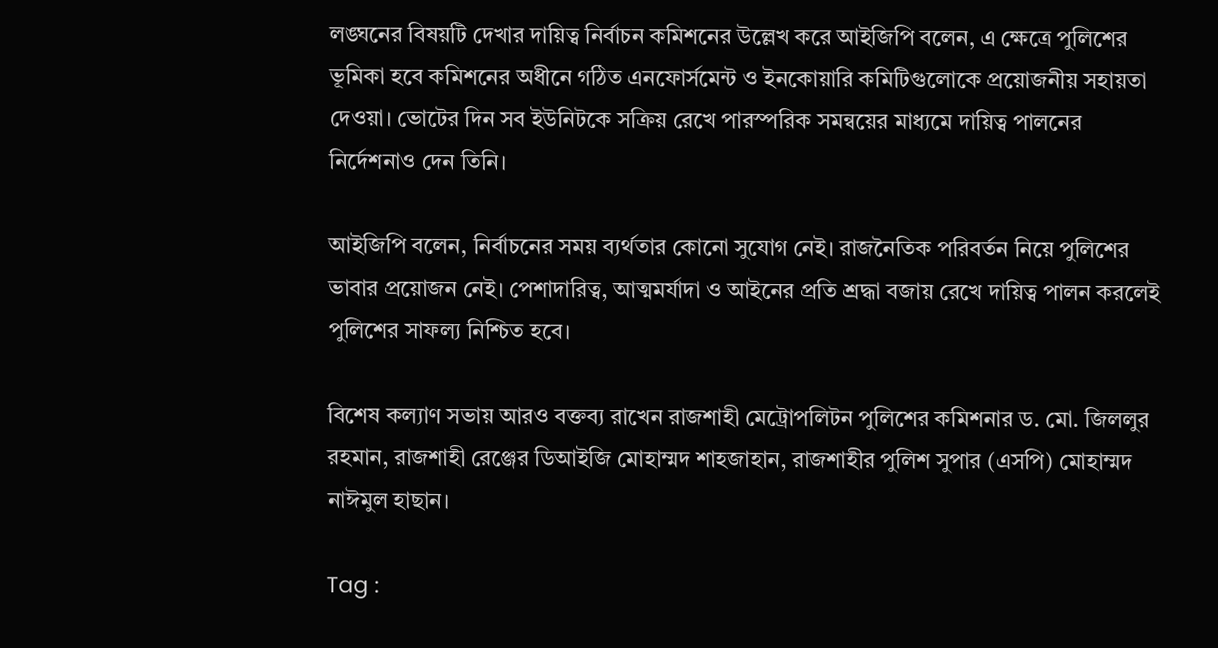লঙ্ঘনের বিষয়টি দেখার দায়িত্ব নির্বাচন কমিশনের উল্লেখ করে আইজিপি বলেন, এ ক্ষেত্রে পুলিশের ভূমিকা হবে কমিশনের অধীনে গঠিত এনফোর্সমেন্ট ও ইনকোয়ারি কমিটিগুলোকে প্রয়োজনীয় সহায়তা দেওয়া। ভোটের দিন সব ইউনিটকে সক্রিয় রেখে পারস্পরিক সমন্বয়ের মাধ্যমে দায়িত্ব পালনের নির্দেশনাও দেন তিনি।

আইজিপি বলেন, নির্বাচনের সময় ব্যর্থতার কোনো সুযোগ নেই। রাজনৈতিক পরিবর্তন নিয়ে পুলিশের ভাবার প্রয়োজন নেই। পেশাদারিত্ব, আত্মমর্যাদা ও আইনের প্রতি শ্রদ্ধা বজায় রেখে দায়িত্ব পালন করলেই পুলিশের সাফল্য নিশ্চিত হবে।

বিশেষ কল্যাণ সভায় আরও বক্তব্য রাখেন রাজশাহী মেট্রোপলিটন পুলিশের কমিশনার ড. মো. জিললুর রহমান, রাজশাহী রেঞ্জের ডিআইজি মোহাম্মদ শাহজাহান, রাজশাহীর পুলিশ সুপার (এসপি) মোহাম্মদ নাঈমুল হাছান।

Tag :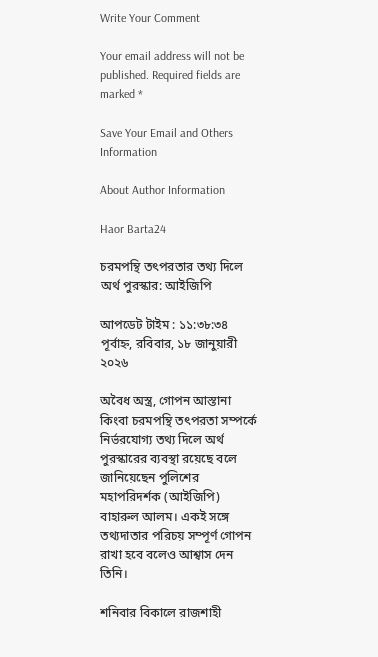Write Your Comment

Your email address will not be published. Required fields are marked *

Save Your Email and Others Information

About Author Information

Haor Barta24

চরমপন্থি তৎপরতার তথ্য দিলে অর্থ পুরস্কার: আইজিপি

আপডেট টাইম : ১১:৩৮:৩৪ পূর্বাহ্ন, রবিবার, ১৮ জানুয়ারী ২০২৬

অবৈধ অস্ত্র, গোপন আস্তানা কিংবা চরমপন্থি তৎপরতা সম্পর্কে নির্ভরযোগ্য তথ্য দিলে অর্থ পুরস্কারের ব্যবস্থা রয়েছে বলে জানিয়েছেন পুলিশের মহাপরিদর্শক (আইজিপি) বাহারুল আলম। একই সঙ্গে তথ্যদাতার পরিচয় সম্পূর্ণ গোপন রাখা হবে বলেও আশ্বাস দেন তিনি।

শনিবার বিকালে রাজশাহী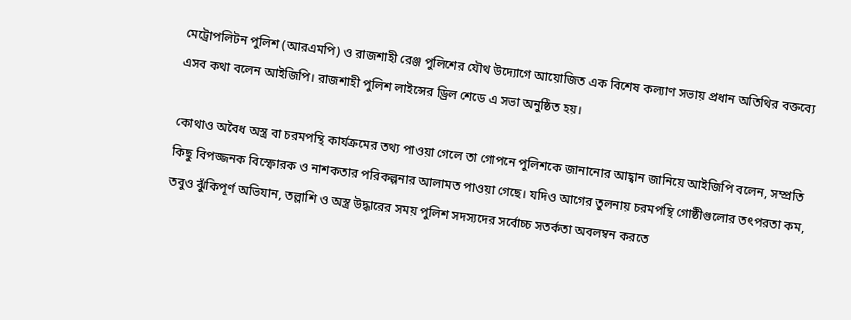মেট্রোপলিটন পুলিশ (আরএমপি) ও রাজশাহী রেঞ্জ পুলিশের যৌথ উদ্যোগে আয়োজিত এক বিশেষ কল্যাণ সভায় প্রধান অতিথির বক্তব্যে এসব কথা বলেন আইজিপি। রাজশাহী পুলিশ লাইন্সের ড্রিল শেডে এ সভা অনুষ্ঠিত হয়।

কোথাও অবৈধ অস্ত্র বা চরমপন্থি কার্যক্রমের তথ্য পাওয়া গেলে তা গোপনে পুলিশকে জানানোর আহ্বান জানিয়ে আইজিপি বলেন, সম্প্রতি কিছু বিপজ্জনক বিস্ফোরক ও নাশকতার পরিকল্পনার আলামত পাওয়া গেছে। যদিও আগের তুলনায় চরমপন্থি গোষ্ঠীগুলোর তৎপরতা কম, তবুও ঝুঁকিপূর্ণ অভিযান, তল্লাশি ও অস্ত্র উদ্ধারের সময় পুলিশ সদস্যদের সর্বোচ্চ সতর্কতা অবলম্বন করতে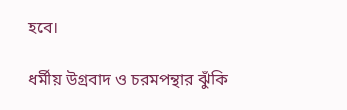হবে।

ধর্মীয় উগ্রবাদ ও চরমপন্থার ঝুঁকি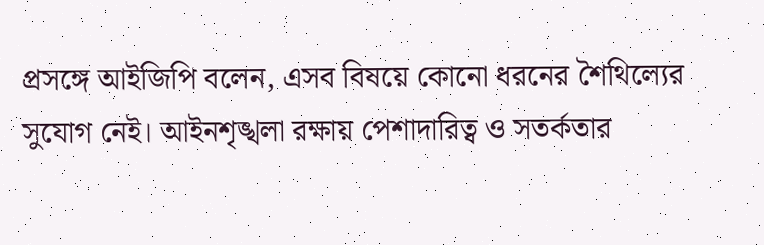প্রসঙ্গে আইজিপি বলেন, এসব বিষয়ে কোনো ধরনের শৈথিল্যের সুযোগ নেই। আইনশৃঙ্খলা রক্ষায় পেশাদারিত্ব ও সতর্কতার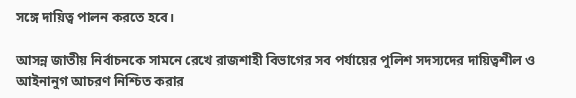সঙ্গে দায়িত্ব পালন করতে হবে।

আসন্ন জাতীয় নির্বাচনকে সামনে রেখে রাজশাহী বিভাগের সব পর্যায়ের পুলিশ সদস্যদের দায়িত্বশীল ও আইনানুগ আচরণ নিশ্চিত করার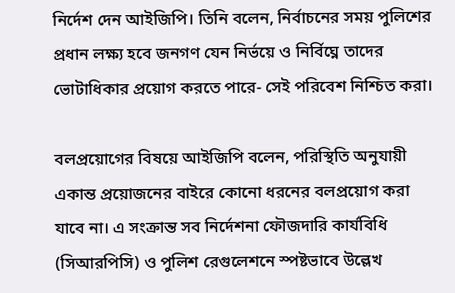নির্দেশ দেন আইজিপি। তিনি বলেন, নির্বাচনের সময় পুলিশের প্রধান লক্ষ্য হবে জনগণ যেন নির্ভয়ে ও নির্বিঘ্নে তাদের ভোটাধিকার প্রয়োগ করতে পারে- সেই পরিবেশ নিশ্চিত করা।

বলপ্রয়োগের বিষয়ে আইজিপি বলেন, পরিস্থিতি অনুযায়ী একান্ত প্রয়োজনের বাইরে কোনো ধরনের বলপ্রয়োগ করা যাবে না। এ সংক্রান্ত সব নির্দেশনা ফৌজদারি কার্যবিধি (সিআরপিসি) ও পুলিশ রেগুলেশনে স্পষ্টভাবে উল্লেখ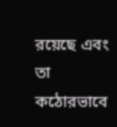রয়েছে এবং তা কঠোরভাবে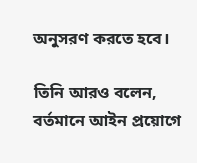অনুসরণ করতে হবে।

তিনি আরও বলেন, বর্তমানে আইন প্রয়োগে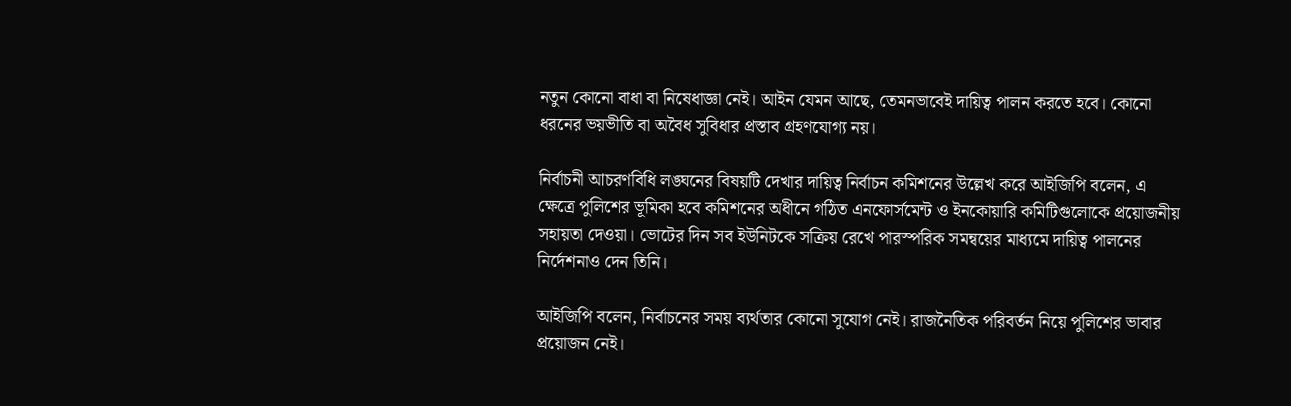নতুন কোনো বাধা বা নিষেধাজ্ঞা নেই। আইন যেমন আছে, তেমনভাবেই দায়িত্ব পালন করতে হবে। কোনো ধরনের ভয়ভীতি বা অবৈধ সুবিধার প্রস্তাব গ্রহণযোগ্য নয়।

নির্বাচনী আচরণবিধি লঙ্ঘনের বিষয়টি দেখার দায়িত্ব নির্বাচন কমিশনের উল্লেখ করে আইজিপি বলেন, এ ক্ষেত্রে পুলিশের ভূমিকা হবে কমিশনের অধীনে গঠিত এনফোর্সমেন্ট ও ইনকোয়ারি কমিটিগুলোকে প্রয়োজনীয় সহায়তা দেওয়া। ভোটের দিন সব ইউনিটকে সক্রিয় রেখে পারস্পরিক সমন্বয়ের মাধ্যমে দায়িত্ব পালনের নির্দেশনাও দেন তিনি।

আইজিপি বলেন, নির্বাচনের সময় ব্যর্থতার কোনো সুযোগ নেই। রাজনৈতিক পরিবর্তন নিয়ে পুলিশের ভাবার প্রয়োজন নেই।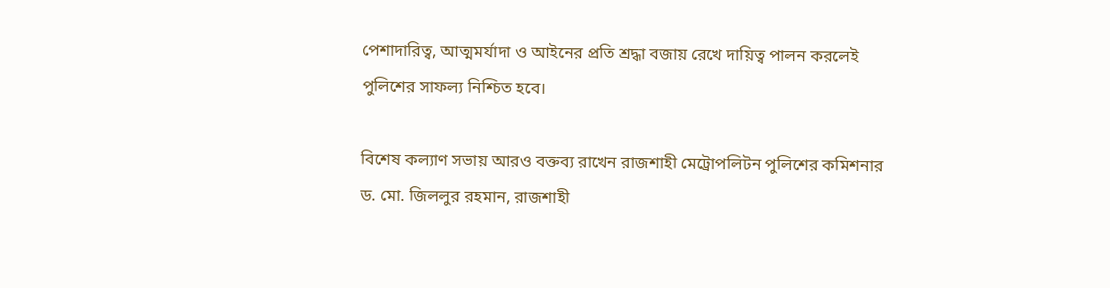পেশাদারিত্ব, আত্মমর্যাদা ও আইনের প্রতি শ্রদ্ধা বজায় রেখে দায়িত্ব পালন করলেই পুলিশের সাফল্য নিশ্চিত হবে।

বিশেষ কল্যাণ সভায় আরও বক্তব্য রাখেন রাজশাহী মেট্রোপলিটন পুলিশের কমিশনার ড. মো. জিললুর রহমান, রাজশাহী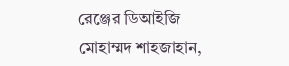রেঞ্জের ডিআইজি মোহাম্মদ শাহজাহান,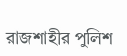রাজশাহীর পুলিশ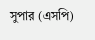সুপার (এসপি)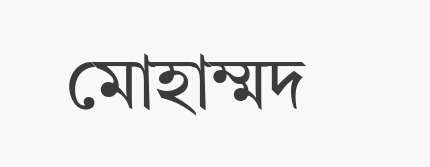মোহাম্মদ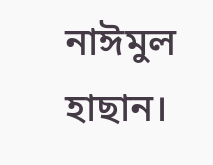নাঈমুল হাছান।